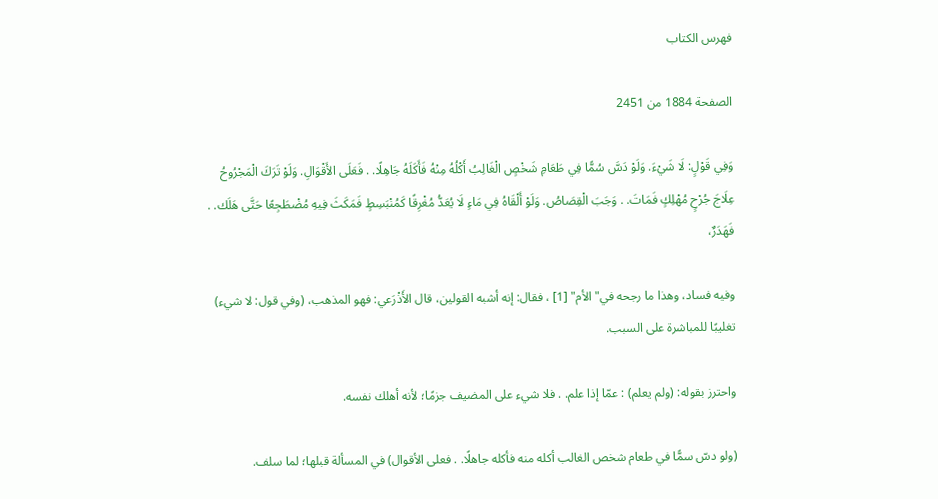فهرس الكتاب

الصفحة 1884 من 2451

وَفِي قَوْلٍ: لَا شَيْءَ. وَلَوْ دَسَّ سُمًّا فِي طَعَامِ شَخْصٍ الْغَالِبُ أَكْلُهُ مِنْهُ فَأَكَلَهُ جَاهِلًا. . فَعَلَى الأَقْوَالِ. وَلَوْ تَرَكَ الْمَجْرُوحُ عِلَاجَ جُرْحٍ مُهْلِكٍ فَمَاتَ. . وَجَبَ الْقِصَاصُ. وَلَوْ أَلْقَاهُ فِي مَاءٍ لَا يُعَدُّ مُغْرِقًا كَمُنْبَسِطٍ فَمَكَثَ فِيهِ مُضْطَجِعًا حَتَّى هَلَك. . فَهَدَرٌ،

وفيه فساد، وهذا ما رجحه في"الأم" [1] ، فقال: إنه أشبه القولين، قال الأَذْرَعي: فهو المذهب، (وفي قول: لا شيء) تغليبًا للمباشرة على السبب.

واحترز بقوله: (ولم يعلم) : عمّا إذا علم. . فلا شيء على المضيف جزمًا؛ لأنه أهلك نفسه.

(ولو دسّ سمًّا في طعام شخص الغالب أكله منه فأكله جاهلًا. . فعلى الأقوال) في المسألة قبلها؛ لما سلف.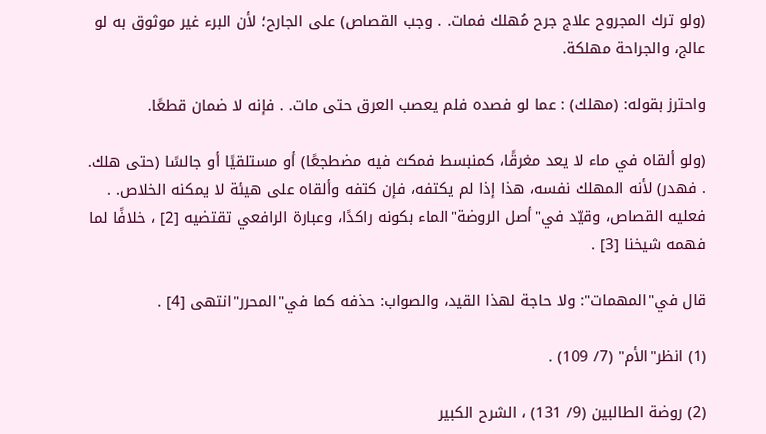(ولو ترك المجروح علاج جرح مُهلك فمات. . وجب القصاص) على الجارح؛ لأن البرء غير موثوق به لو عالج، والجراحة مهلكة.

واحترز بقوله: (مهلك) : عما لو فصده فلم يعصب العرق حتى مات. . فإنه لا ضمان قطعًا.

(ولو ألقاه في ماء لا يعد مغرقًا، كمنبسط فمكث فيه مضطجعًا) أو مستلقيًا أو جالسًا (حتى هلك. . فهدر) لأنه المهلك نفسه، هذا إذا لم يكتفه، فإن كتفه وألقاه على هيئة لا يمكنه الخلاص. . فعليه القصاص، وقيّد في"أصل الروضة"الماء بكونه راكدًا، وعبارة الرافعي تقتضيه [2] ، خلافًا لما فهمه شيخنا [3] .

قال في"المهمات": ولا حاجة لهذا القيد، والصواب: حذفه كما في"المحرر"انتهى [4] .

(1) انظر"الأم" (7/ 109) .

(2) روضة الطالبين (9/ 131) ، الشرح الكبير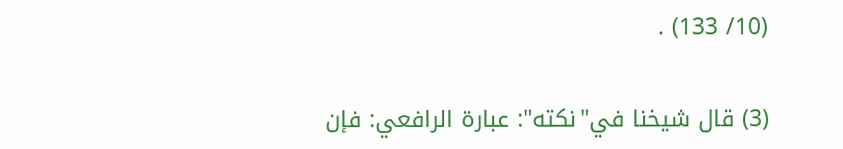(10/ 133) .

(3) قال شيخنا في"نكته": عبارة الرافعي: فإن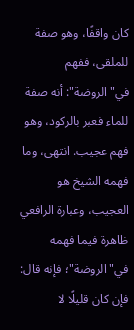كان واقفًا، وهو صفة للملقى، ففهم في"الروضة": أنه صفة للماء فعبر بالركود، وهو فهم عجيب. انتهى، وما فهمه الشيخ هو العجيب، وعبارة الرافعي ظاهرة فيما فهمه في"الروضة"؛ فإنه قال: فإن كان قليلًا لا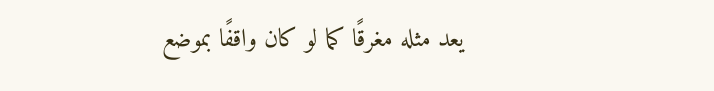يعد مثله مغرقًا كما لو كان واقفًا بموضع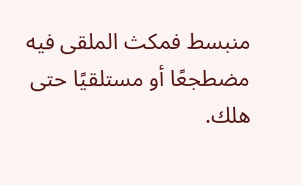منبسط فمكث الملقى فيه مضطجعًا أو مستلقيًا حتى هلك.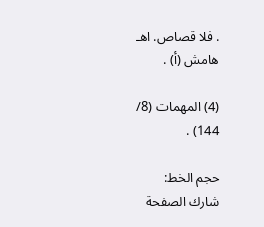. فلا قصاص. اهـ هامش (أ) .

(4) المهمات (8/ 144) .

حجم الخط:
شارك الصفحة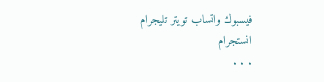فيسبوك واتساب تويتر تليجرام انستجرام
. . .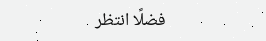فضلًا انتظر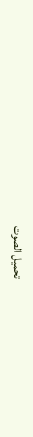تحميل الصوت